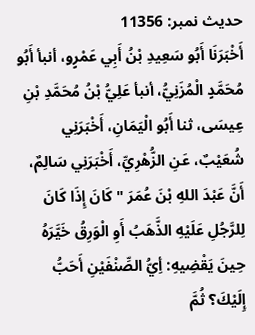حدیث نمبر: 11356
أَخْبَرَنَا أَبُو سَعِيدِ بْنُ أَبِي عَمْرٍو، أنبأ أَبُو مُحَمَّدٍ الْمُزَنِيُّ، أنبأ عَلِيُّ بْنُ مُحَمَّدِ بْنِ عِيسَى، ثنا أَبُو الْيَمَانِ، أَخْبَرَنِي شُعَيْبٌ، عَنِ الزُّهْرِيِّ، أَخْبَرَنِي سَالِمٌ، أَنَّ عَبْدَ اللهِ بْنَ عُمَرَ " كَانَ إِذَا كَانَ لِلرَّجُلِ عَلَيْهِ الذَّهَبُ أَوِ الْوَرِقُ خَيَّرَهُ حِينَ يَقْضِيهِ: أِيُّ الصِّنْفَيْنِ أَحَبُّ إِلَيْكَ؟ ثُمَّ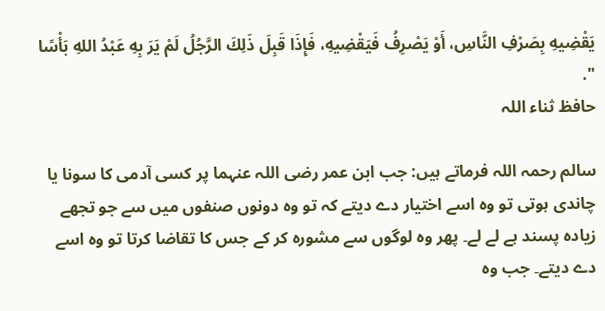يَقْضِيهِ بِصَرْفِ النَّاسِ، أَوْ يَصْرِفُ فَيَقْضِيهِ، فَإِذَا قَبِلَ ذَلِكَ الرَّجُلُ لَمْ يَرَ بِهِ عَبْدُ اللهِ بَأْسًا ".
حافظ ثناء اللہ

سالم رحمہ اللہ فرماتے ہیں: جب ابن عمر رضی اللہ عنہما پر کسی آدمی کا سونا یا چاندی ہوتی تو وہ اسے اختیار دے دیتے کہ تو وہ دونوں صنفوں میں سے جو تجھے زیادہ پسند ہے لے لے۔ پھر وہ لوگوں سے مشورہ کر کے جس کا تقاضا کرتا تو وہ اسے دے دیتے۔ جب وہ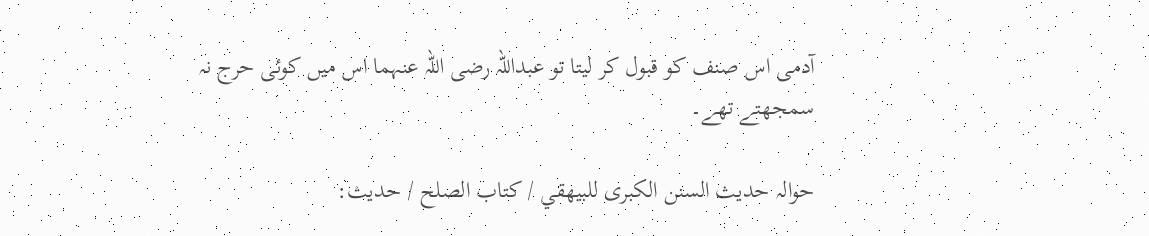آدمی اس صنف کو قبول کر لیتا تو عبداللہ رضی اللہ عنہما اس میں کوئی حرج نہ سمجھتے تھے۔

حوالہ حدیث السنن الكبرى للبيهقي / كتاب الصلح / حدیث: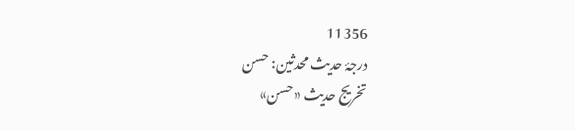11356
درجۂ حدیث محدثین: حسن
تخریج حدیث «حسن»